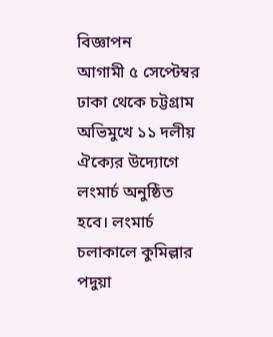বিজ্ঞাপন
আগামী ৫ সেপ্টেম্বর ঢাকা থেকে চট্টগ্রাম অভিমুখে ১১ দলীয় ঐক্যের উদ্যোগে লংমার্চ অনুষ্ঠিত হবে। লংমার্চ চলাকালে কুমিল্লার পদুয়া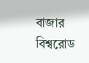বাজার বিশ্বরোড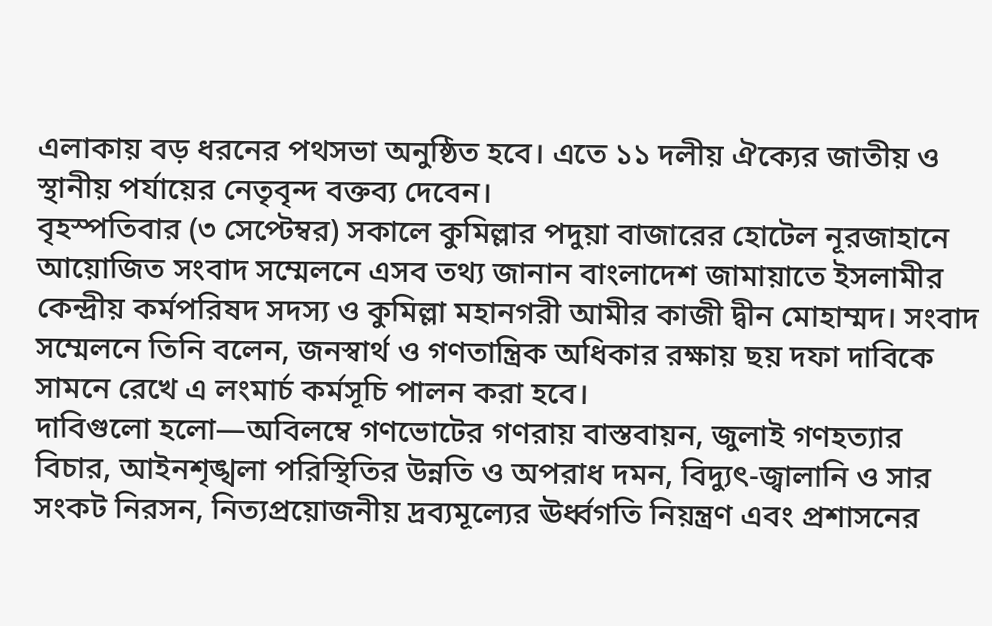এলাকায় বড় ধরনের পথসভা অনুষ্ঠিত হবে। এতে ১১ দলীয় ঐক্যের জাতীয় ও স্থানীয় পর্যায়ের নেতৃবৃন্দ বক্তব্য দেবেন।
বৃহস্পতিবার (৩ সেপ্টেম্বর) সকালে কুমিল্লার পদুয়া বাজারের হোটেল নূরজাহানে আয়োজিত সংবাদ সম্মেলনে এসব তথ্য জানান বাংলাদেশ জামায়াতে ইসলামীর কেন্দ্রীয় কর্মপরিষদ সদস্য ও কুমিল্লা মহানগরী আমীর কাজী দ্বীন মোহাম্মদ। সংবাদ সম্মেলনে তিনি বলেন, জনস্বার্থ ও গণতান্ত্রিক অধিকার রক্ষায় ছয় দফা দাবিকে সামনে রেখে এ লংমার্চ কর্মসূচি পালন করা হবে।
দাবিগুলো হলো—অবিলম্বে গণভোটের গণরায় বাস্তবায়ন, জুলাই গণহত্যার বিচার, আইনশৃঙ্খলা পরিস্থিতির উন্নতি ও অপরাধ দমন, বিদ্যুৎ-জ্বালানি ও সার সংকট নিরসন, নিত্যপ্রয়োজনীয় দ্রব্যমূল্যের ঊর্ধ্বগতি নিয়ন্ত্রণ এবং প্রশাসনের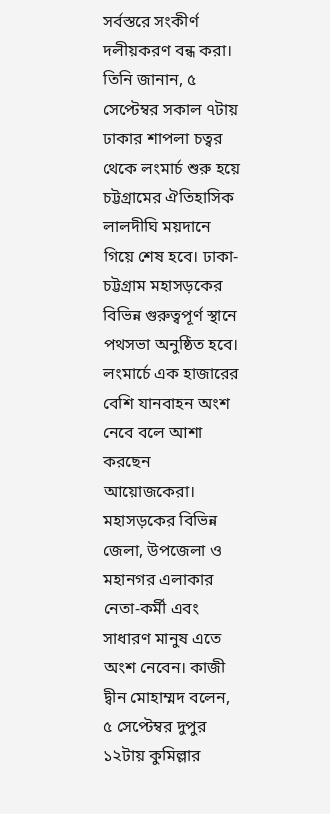সর্বস্তরে সংকীর্ণ দলীয়করণ বন্ধ করা। তিনি জানান, ৫ সেপ্টেম্বর সকাল ৭টায় ঢাকার শাপলা চত্বর থেকে লংমার্চ শুরু হয়ে চট্টগ্রামের ঐতিহাসিক লালদীঘি ময়দানে গিয়ে শেষ হবে। ঢাকা-চট্টগ্রাম মহাসড়কের বিভিন্ন গুরুত্বপূর্ণ স্থানে পথসভা অনুষ্ঠিত হবে। লংমার্চে এক হাজারের বেশি যানবাহন অংশ নেবে বলে আশা করছেন আয়োজকেরা।
মহাসড়কের বিভিন্ন জেলা, উপজেলা ও মহানগর এলাকার নেতা-কর্মী এবং সাধারণ মানুষ এতে অংশ নেবেন। কাজী দ্বীন মোহাম্মদ বলেন, ৫ সেপ্টেম্বর দুপুর ১২টায় কুমিল্লার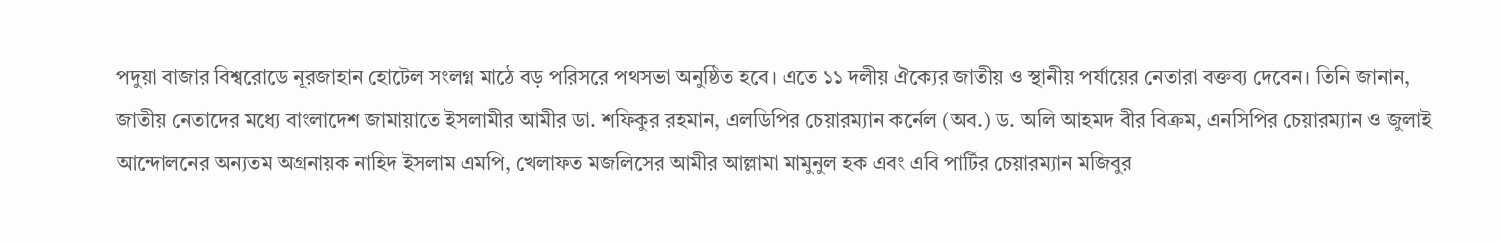পদুয়া বাজার বিশ্বরোডে নূরজাহান হোটেল সংলগ্ন মাঠে বড় পরিসরে পথসভা অনুষ্ঠিত হবে। এতে ১১ দলীয় ঐক্যের জাতীয় ও স্থানীয় পর্যায়ের নেতারা বক্তব্য দেবেন। তিনি জানান, জাতীয় নেতাদের মধ্যে বাংলাদেশ জামায়াতে ইসলামীর আমীর ডা. শফিকুর রহমান, এলডিপির চেয়ারম্যান কর্নেল (অব.) ড. অলি আহমদ বীর বিক্রম, এনসিপির চেয়ারম্যান ও জুলাই আন্দোলনের অন্যতম অগ্রনায়ক নাহিদ ইসলাম এমপি, খেলাফত মজলিসের আমীর আল্লামা মামুনুল হক এবং এবি পার্টির চেয়ারম্যান মজিবুর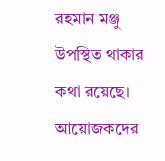রহমান মঞ্জু উপস্থিত থাকার কথা রয়েছে। আয়োজকদের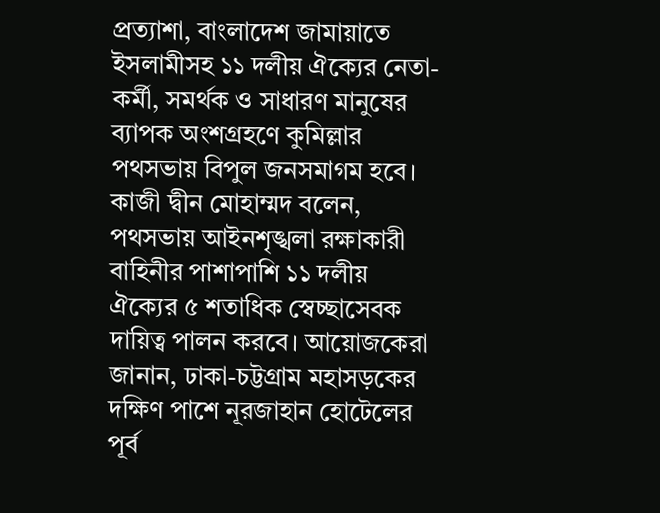প্রত্যাশা, বাংলাদেশ জামায়াতে ইসলামীসহ ১১ দলীয় ঐক্যের নেতা-কর্মী, সমর্থক ও সাধারণ মানুষের ব্যাপক অংশগ্রহণে কুমিল্লার পথসভায় বিপুল জনসমাগম হবে। কাজী দ্বীন মোহাম্মদ বলেন, পথসভায় আইনশৃঙ্খলা রক্ষাকারী বাহিনীর পাশাপাশি ১১ দলীয় ঐক্যের ৫ শতাধিক স্বেচ্ছাসেবক দায়িত্ব পালন করবে। আয়োজকেরা জানান, ঢাকা-চট্টগ্রাম মহাসড়কের দক্ষিণ পাশে নূরজাহান হোটেলের পূর্ব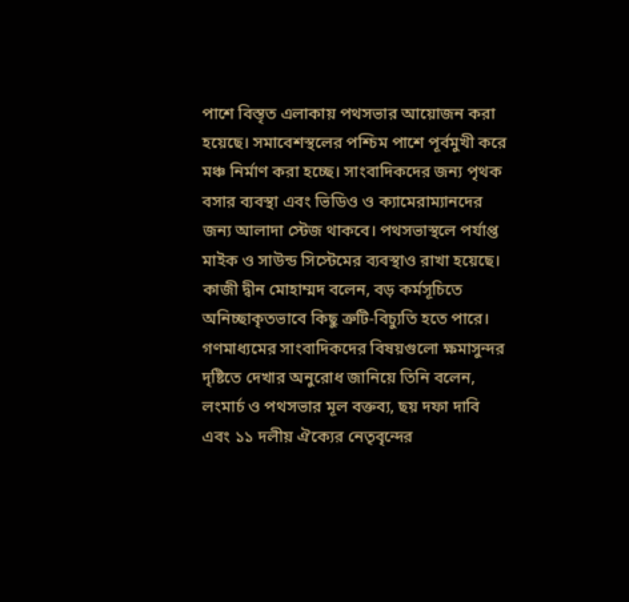পাশে বিস্তৃত এলাকায় পথসভার আয়োজন করা হয়েছে। সমাবেশস্থলের পশ্চিম পাশে পূর্বমুখী করে মঞ্চ নির্মাণ করা হচ্ছে। সাংবাদিকদের জন্য পৃথক বসার ব্যবস্থা এবং ভিডিও ও ক্যামেরাম্যানদের জন্য আলাদা স্টেজ থাকবে। পথসভাস্থলে পর্যাপ্ত মাইক ও সাউন্ড সিস্টেমের ব্যবস্থাও রাখা হয়েছে।
কাজী দ্বীন মোহাম্মদ বলেন, বড় কর্মসূচিতে অনিচ্ছাকৃতভাবে কিছু ত্রুটি-বিচ্যুতি হতে পারে। গণমাধ্যমের সাংবাদিকদের বিষয়গুলো ক্ষমাসুন্দর দৃষ্টিতে দেখার অনুরোধ জানিয়ে তিনি বলেন, লংমার্চ ও পথসভার মূল বক্তব্য, ছয় দফা দাবি এবং ১১ দলীয় ঐক্যের নেতৃবৃন্দের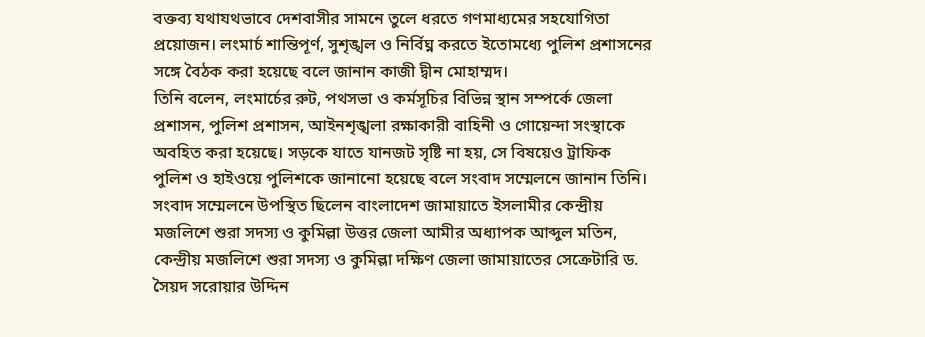বক্তব্য যথাযথভাবে দেশবাসীর সামনে তুলে ধরতে গণমাধ্যমের সহযোগিতা প্রয়োজন। লংমার্চ শান্তিপূর্ণ, সুশৃঙ্খল ও নির্বিঘ্ন করতে ইতোমধ্যে পুলিশ প্রশাসনের সঙ্গে বৈঠক করা হয়েছে বলে জানান কাজী দ্বীন মোহাম্মদ।
তিনি বলেন, লংমার্চের রুট, পথসভা ও কর্মসূচির বিভিন্ন স্থান সম্পর্কে জেলা প্রশাসন, পুলিশ প্রশাসন, আইনশৃঙ্খলা রক্ষাকারী বাহিনী ও গোয়েন্দা সংস্থাকে অবহিত করা হয়েছে। সড়কে যাতে যানজট সৃষ্টি না হয়, সে বিষয়েও ট্রাফিক পুলিশ ও হাইওয়ে পুলিশকে জানানো হয়েছে বলে সংবাদ সম্মেলনে জানান তিনি।
সংবাদ সম্মেলনে উপস্থিত ছিলেন বাংলাদেশ জামায়াতে ইসলামীর কেন্দ্রীয় মজলিশে শুরা সদস্য ও কুমিল্লা উত্তর জেলা আমীর অধ্যাপক আব্দুল মতিন, কেন্দ্রীয় মজলিশে শুরা সদস্য ও কুমিল্লা দক্ষিণ জেলা জামায়াতের সেক্রেটারি ড. সৈয়দ সরোয়ার উদ্দিন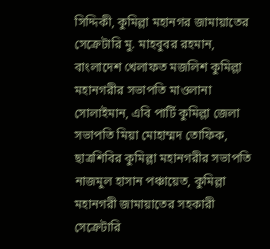সিদ্দিকী, কুমিল্লা মহানগর জামায়াতের সেক্রেটারি মু. মাহবুবর রহমান, বাংলাদেশ খেলাফত মজলিশ কুমিল্লা মহানগরীর সভাপতি মাওলানা সোলাইমান, এবি পার্টি কুমিল্লা জেলা সভাপতি মিয়া মোহাম্মদ তোফিক, ছাত্রশিবির কুমিল্লা মহানগরীর সভাপতি নাজমুল হাসান পঞ্চায়েত, কুমিল্লা মহানগরী জামায়াতের সহকারী সেক্রেটারি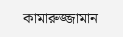কামারুজ্জামান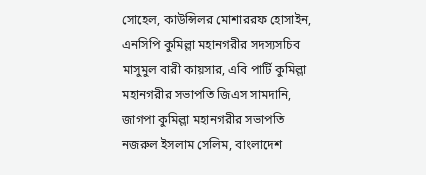সোহেল, কাউন্সিলর মোশাররফ হোসাইন, এনসিপি কুমিল্লা মহানগরীর সদস্যসচিব মাসুমুল বারী কায়সার, এবি পার্টি কুমিল্লা মহানগরীর সভাপতি জিএস সামদানি, জাগপা কুমিল্লা মহানগরীর সভাপতি নজরুল ইসলাম সেলিম, বাংলাদেশ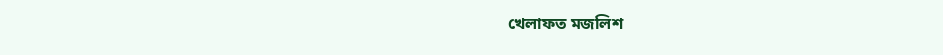খেলাফত মজলিশ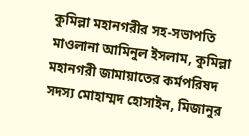কুমিল্লা মহানগরীর সহ-সভাপতি মাওলানা আমিনুল ইসলাম, কুমিল্লা মহানগরী জামায়াতের কর্মপরিষদ সদস্য মোহাম্মদ হোসাইন, মিজানুর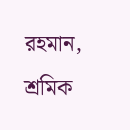রহমান, শ্রমিক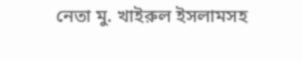নেতা মু. খাইরুল ইসলামসহ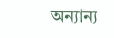অন্যান্য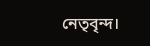নেতৃবৃন্দ।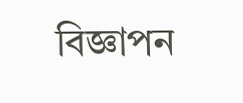বিজ্ঞাপন